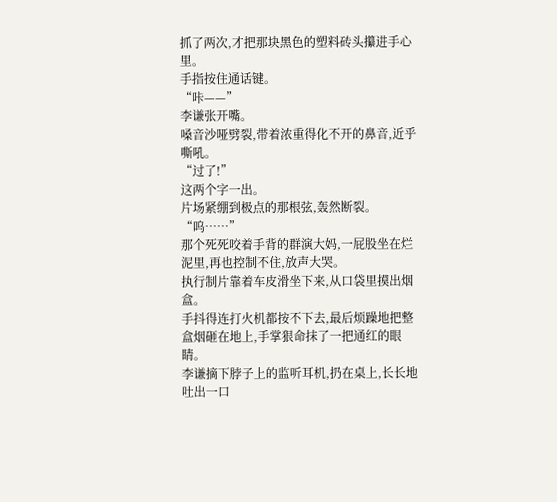抓了两次,才把那块黑色的塑料砖头攥进手心里。
手指按住通话键。
“咔——”
李谦张开嘴。
嗓音沙哑劈裂,带着浓重得化不开的鼻音,近乎嘶吼。
“过了!”
这两个字一出。
片场紧绷到极点的那根弦,轰然断裂。
“呜……”
那个死死咬着手背的群演大妈,一屁股坐在烂泥里,再也控制不住,放声大哭。
执行制片靠着车皮滑坐下来,从口袋里摸出烟盒。
手抖得连打火机都按不下去,最后烦躁地把整盒烟砸在地上,手掌狠命抹了一把通红的眼睛。
李谦摘下脖子上的监听耳机,扔在桌上,长长地吐出一口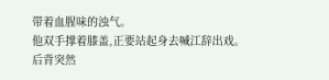带着血腥味的浊气。
他双手撑着膝盖,正要站起身去喊江辞出戏。
后背突然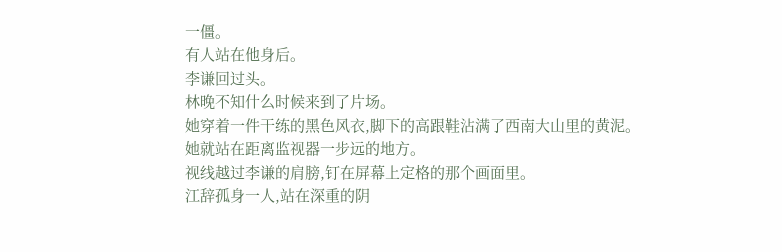一僵。
有人站在他身后。
李谦回过头。
林晚不知什么时候来到了片场。
她穿着一件干练的黑色风衣,脚下的高跟鞋沾满了西南大山里的黄泥。
她就站在距离监视器一步远的地方。
视线越过李谦的肩膀,钉在屏幕上定格的那个画面里。
江辞孤身一人,站在深重的阴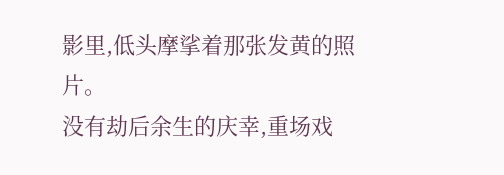影里,低头摩挲着那张发黄的照片。
没有劫后余生的庆幸,重场戏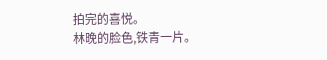拍完的喜悦。
林晚的脸色,铁青一片。